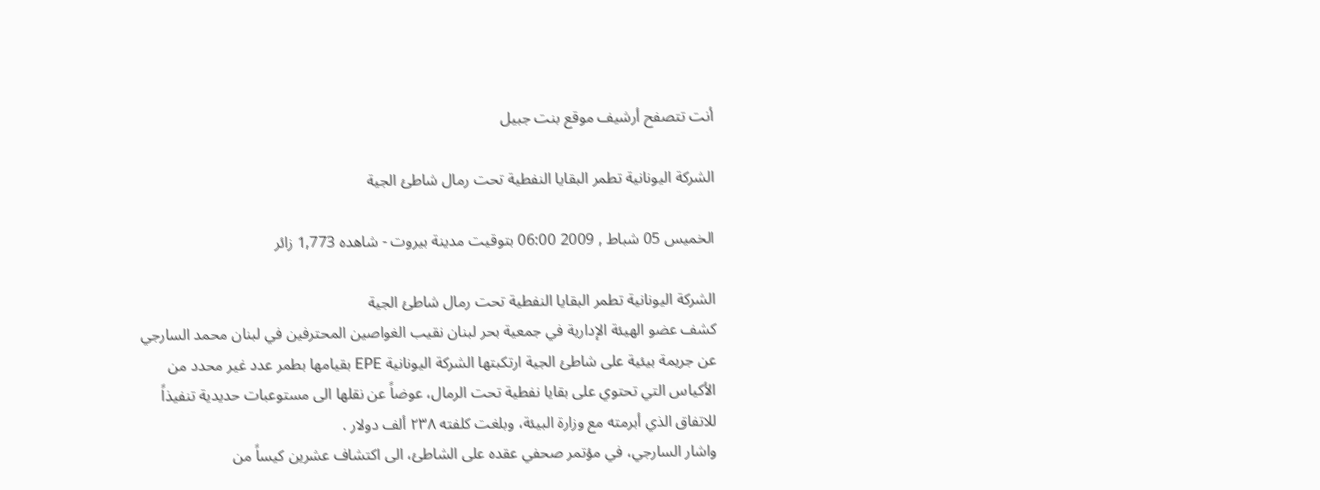أنت تتصفح أرشيف موقع بنت جبيل

الشركة اليونانية تطمر البقايا النفطية تحت رمال شاطئ الجية

الخميس 05 شباط , 2009 06:00 بتوقيت مدينة بيروت - شاهده 1,773 زائر

الشركة اليونانية تطمر البقايا النفطية تحت رمال شاطئ الجية
كشف عضو الهيئة الإدارية في جمعية بحر لبنان نقيب الغواصين المحترفين في لبنان محمد السارجي عن جريمة بيئية على شاطئ الجية ارتكبتها الشركة اليونانية EPE بقيامها بطمر عدد غير محدد من الأكياس التي تحتوي على بقايا نفطية تحت الرمال، عوضاً عن نقلها الى مستوعبات حديدية تنفيذاً للاتفاق الذي أبرمته مع وزارة البيئة، وبلغت كلفته ٢٣٨ ألف دولار .
واشار السارجي، في مؤتمر صحفي عقده على الشاطئ، الى اكتشاف عشرين كيساً من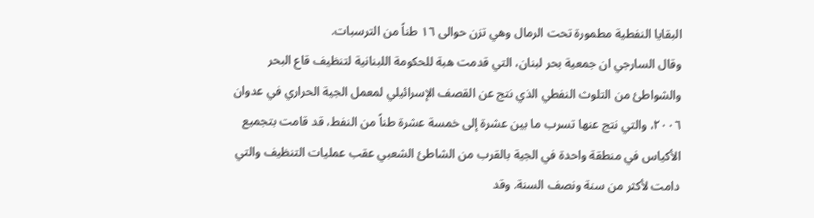البقايا النفطية مطمورة تحت الرمال وهي تزن حوالى ١٦ طناً من الترسبات.
وقال السارجي ان جمعية بحر لبنان، التي قدمت هبة للحكومة اللبنانية لتنظيف قاع البحر والشواطئ من التلوث النفطي الذي نتج عن القصف الإسرائيلي لمعمل الجية الحراري في عدوان ٢٠٠٦، والتي نتج عنها تسرب ما بين عشرة إلى خمسة عشرة طناً من النفط، قد قامت بتجميع الأكياس في منطقة واحدة في الجية بالقرب من الشاطئ الشعبي عقب عمليات التنظيف والتي دامت لأكثر من سنة ونصف السنة. وقد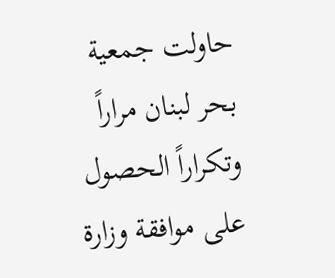حاولت جمعية بحر لبنان مراراً وتكراراً الحصول على موافقة وزارة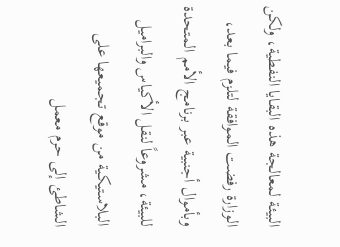البيئة لمعالجة هذه البقايا النفطية، ولكن الوزارة رفضت الموافقة لتلزم فيما بعد، وبأموال أجنبية عبر برنامج الأمم المتحدة للبيئة، مشروعاً لنقل الأكياس والبراميل البلاستيكية من موقع تجميعها على الشاطئ إلى حرم معمل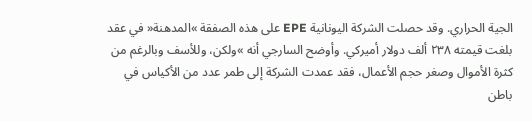الجية الحراري. وقد حصلت الشركة اليونانية EPE على هذه الصفقة »المدهنة« في عقد بلغت قيمته ٢٣٨ ألف دولار أميركي. وأوضح السارجي أنه »ولكن، وللأسف وبالرغم من كثرة الأموال وصغر حجم الأعمال، فقد عمدت الشركة إلى طمر عدد من الأكياس في باطن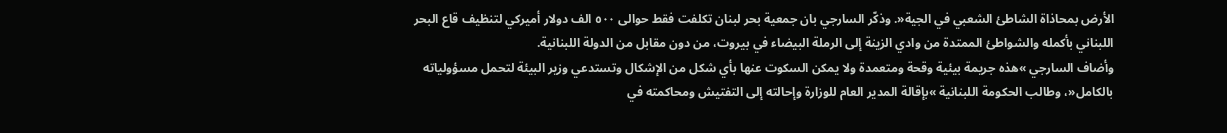الأرض بمحاذاة الشاطئ الشعبي في الجية«. وذكّر السارجي بان جمعية بحر لبنان تكلفت فقط حوالى ٥٠٠ الف دولار أميركي لتنظيف قاع البحر اللبناني بأكمله والشواطئ الممتدة من وادي الزينة إلى الرملة البيضاء في بيروت، من دون مقابل من الدولة اللبنانية.
وأضاف السارجي »هذه جريمة بيئية وقحة ومتعمدة ولا يمكن السكوت عنها بأي شكل من الإشكال وتستدعي وزير البيئة لتحمل مسؤولياته بالكامل«، وطالب الحكومة اللبنانية »بإقالة المدير العام للوزارة وإحالته إلى التفتيش ومحاكمته في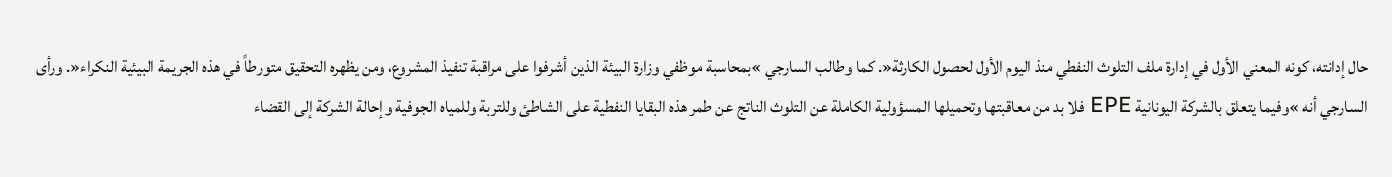حال إدانته، كونه المعني الأول في إدارة ملف التلوث النفطي منذ اليوم الأول لحصول الكارثة«. كما وطالب السارجي »بمحاسبة موظفي وزارة البيئة الذين أشرفوا على مراقبة تنفيذ المشروع، ومن يظهره التحقيق متورطاً في هذه الجريمة البيئية النكراء«. ورأى السارجي أنه »وفيما يتعلق بالشركة اليونانية EPE فلا بد من معاقبتها وتحميلها المسؤولية الكاملة عن التلوث الناتج عن طمر هذه البقايا النفطية على الشاطئ وللتربة وللمياه الجوفية وإحالة الشركة إلى القضاء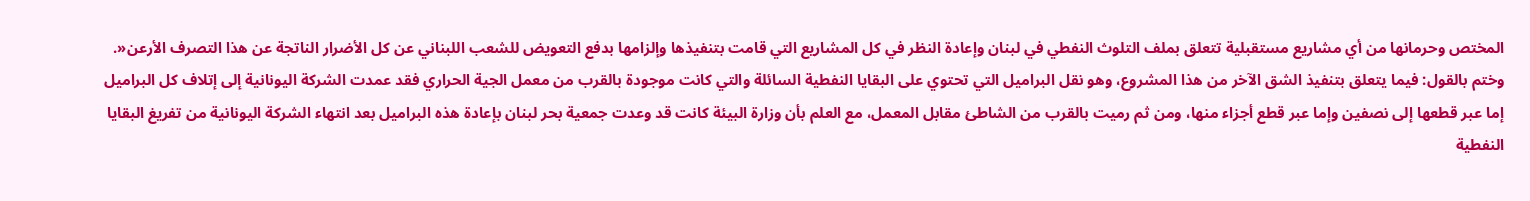المختص وحرمانها من أي مشاريع مستقبلية تتعلق بملف التلوث النفطي في لبنان وإعادة النظر في كل المشاريع التي قامت بتنفيذها وإلزامها بدفع التعويض للشعب اللبناني عن كل الأضرار الناتجة عن هذا التصرف الأرعن«.
وختم بالقول: فيما يتعلق بتنفيذ الشق الآخر من هذا المشروع، وهو نقل البراميل التي تحتوي على البقايا النفطية السائلة والتي كانت موجودة بالقرب من معمل الجية الحراري فقد عمدت الشركة اليونانية إلى إتلاف كل البراميل إما عبر قطعها إلى نصفين وإما عبر قطع أجزاء منها، ومن ثم رميت بالقرب من الشاطئ مقابل المعمل، مع العلم بأن وزارة البيئة كانت قد وعدت جمعية بحر لبنان بإعادة هذه البراميل بعد انتهاء الشركة اليونانية من تفريغ البقايا النفطية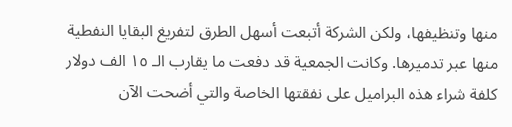منها وتنظيفها، ولكن الشركة أتبعت أسهل الطرق لتفريغ البقايا النفطية منها عبر تدميرها. وكانت الجمعية قد دفعت ما يقارب الـ ١٥ الف دولار كلفة شراء هذه البراميل على نفقتها الخاصة والتي أضحت الآن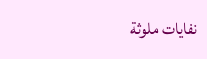نفايات ملوثة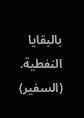بالبقايا النفطية. (السفير)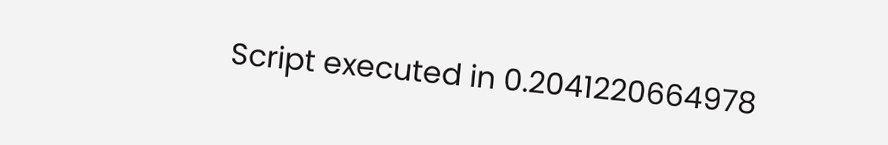Script executed in 0.2041220664978